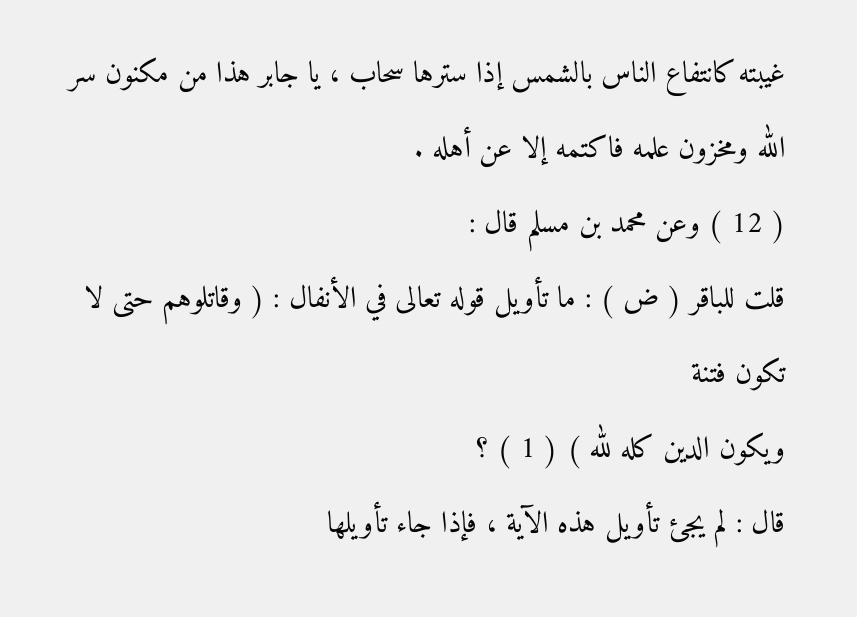غيبته كانتفاع الناس بالشمس إذا سترها سحاب ، يا جابر هذا من مكنون سر
الله ومخزون علمه فاكتمه إلا عن أهله .
( 12 ) وعن محمد بن مسلم قال :
قلت للباقر ( ض ) : ما تأويل قوله تعالى في الأنفال : ( وقاتلوهم حتى لا تكون فتنة
ويكون الدين كله لله ) ( 1 ) ؟
قال : لم يجئ تأويل هذه الآية ، فإذا جاء تأويلها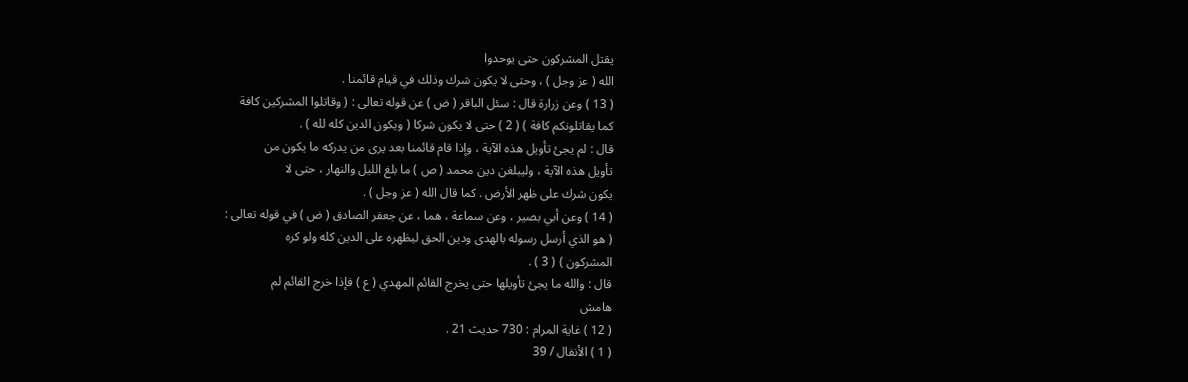يقتل المشركون حتى يوحدوا
الله ( عز وجل ) ، وحتى لا يكون شرك وذلك في قيام قائمنا .
( 13 ) وعن زرارة قال : سئل الباقر ( ض ) عن قوله تعالى : ( وقاتلوا المشركين كافة
كما يقاتلونكم كافة ) ( 2 ) حتى لا يكون شركا ( ويكون الدين كله لله ) .
قال : لم يجئ تأويل هذه الآية ، وإذا قام قائمنا بعد يرى من يدركه ما يكون من
تأويل هذه الآية ، وليبلغن دين محمد ( ص ) ما بلغ الليل والنهار ، حتى لا
يكون شرك على ظهر الأرض . كما قال الله ( عز وجل ) .
( 14 ) وعن أبي بصير ، وعن سماعة ، هما ، عن جعفر الصادق ( ض ) في قوله تعالى :
( هو الذي أرسل رسوله بالهدى ودين الحق ليظهره على الدين كله ولو كره
المشركون ) ( 3 ) .
قال : والله ما يجئ تأويلها حتى يخرج القائم المهدي ( ع ) فإذا خرج القائم لم
هامش
( 12 ) غاية المرام : 730 حديث 21 .
( 1 ) الأنفال / 39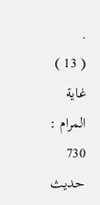.
( 13 ) غاية المرام : 730 حديث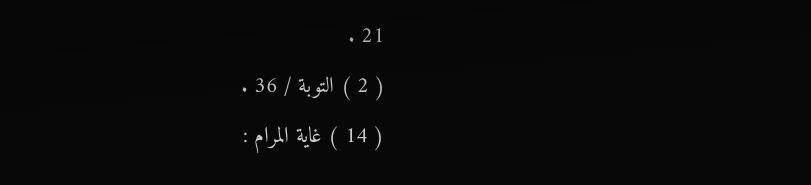21 .
( 2 ) التوبة / 36 .
( 14 ) غاية المرام :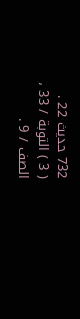732 حديث 22 .
( 3 ) التوبة / 33 ، الصف / 9 .